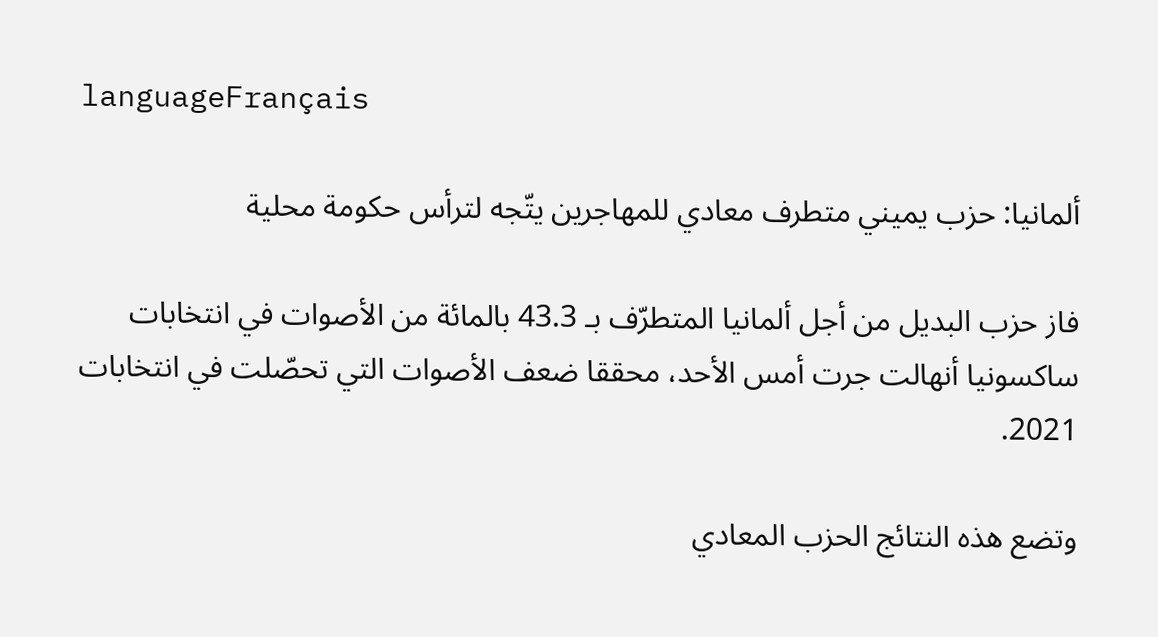languageFrançais

ألمانيا: حزب يميني متطرف معادي للمهاجرين يتّجه لترأس حكومة محلية

فاز حزب البديل من أجل ألمانيا المتطرّف بـ 43.3 بالمائة من الأصوات في انتخابات ساكسونيا أنهالت جرت أمس الأحد، محققا ضعف الأصوات التي تحصّلت في انتخابات 2021.

وتضع هذه النتائج الحزب المعادي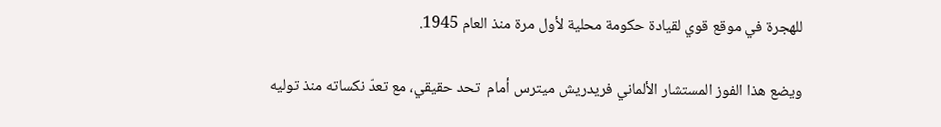للهجرة في موقع قوي لقيادة حكومة محلية لأول مرة منذ العام 1945.

ويضع هذا الفوز المستشار الألماني فريدريش ميترس أمام  تحد حقيقي، مع تعدّ نكساته منذ توليه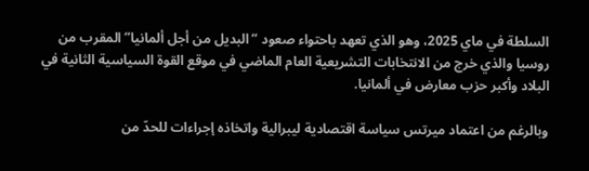السلطة في ماي 2025، وهو الذي تعهد باحتواء صعود “البديل من أجل ألمانيا” المقرب من روسيا والذي خرج من الانتخابات التشريعية العام الماضي في موقع القوة السياسية الثانية في البلاد وأكبر حزب معارض في ألمانيا.

وبالرغم من اعتماد ميرتس سياسة اقتصادية ليبرالية واتخاذه إجراءات للحدّ من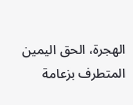الهجرة، الحق اليمين المتطرف بزعامة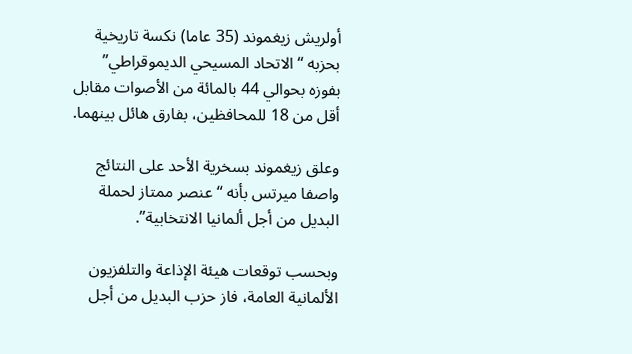أولريش زيغموند (35 عاما) نكسة تاريخية بحزبه “الاتحاد المسيحي الديموقراطي” بفوزه بحوالي 44 بالمائة من الأصوات مقابل أقل من 18 للمحافظين، بفارق هائل بينهما.

وعلق زيغموند بسخرية الأحد على النتائج واصفا ميرتس بأنه “عنصر ممتاز لحملة البديل من أجل ألمانيا الانتخابية”.

وبحسب توقعات هيئة الإذاعة والتلفزيون الألمانية العامة، فاز حزب البديل من أجل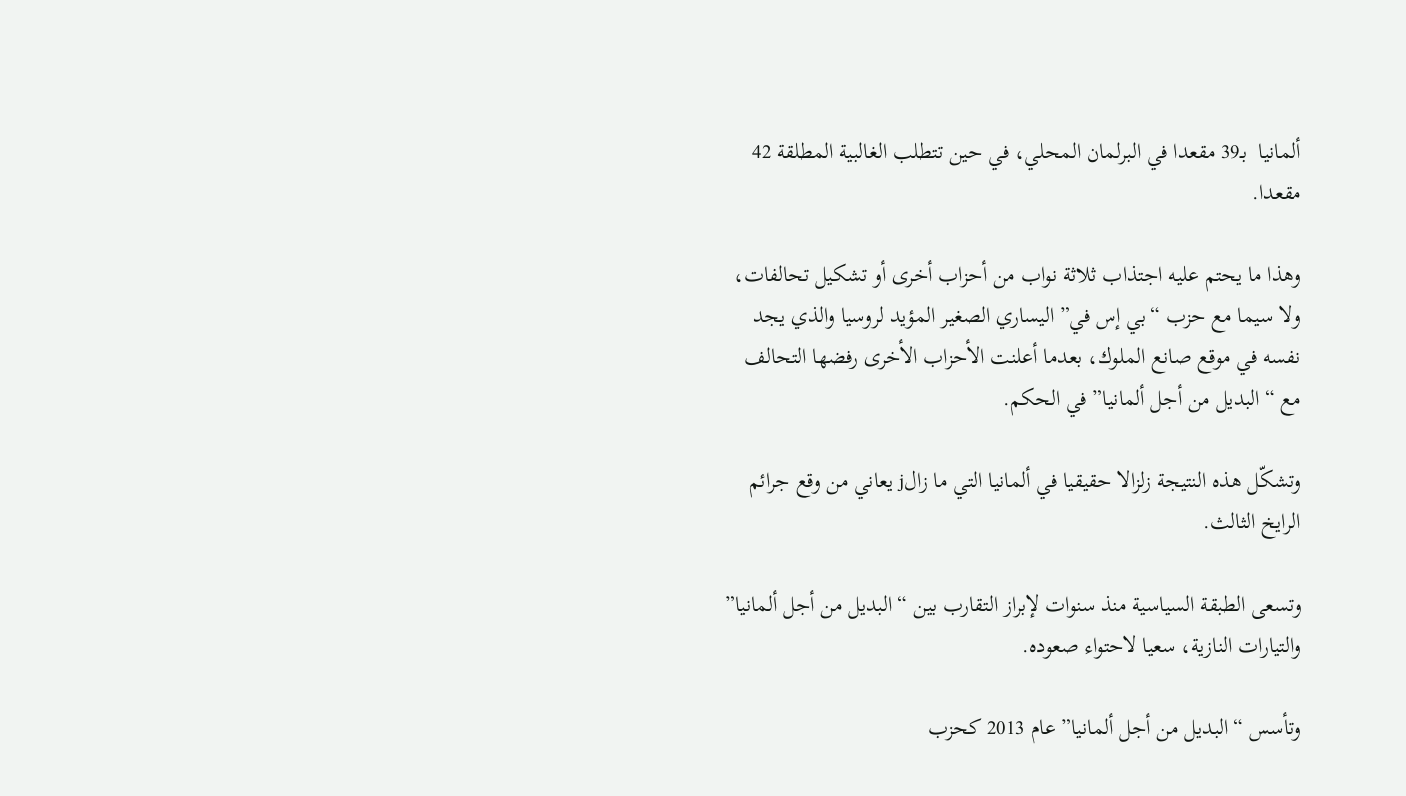ألمانيا  بـ39 مقعدا في البرلمان المحلي، في حين تتطلب الغالبية المطلقة 42 مقعدا.

وهذا ما يحتم عليه اجتذاب ثلاثة نواب من أحزاب أخرى أو تشكيل تحالفات، ولا سيما مع حزب “بي إس في” اليساري الصغير المؤيد لروسيا والذي يجد نفسه في موقع صانع الملوك، بعدما أعلنت الأحزاب الأخرى رفضها التحالف مع “البديل من أجل ألمانيا” في الحكم.

وتشكّل هذه النتيجة زلزالا حقيقيا في ألمانيا التي ما زالj يعاني من وقع جرائم الرايخ الثالث.

وتسعى الطبقة السياسية منذ سنوات لإبراز التقارب بين “البديل من أجل ألمانيا” والتيارات النازية، سعيا لاحتواء صعوده.

وتأسس “البديل من أجل ألمانيا” عام 2013 كحزب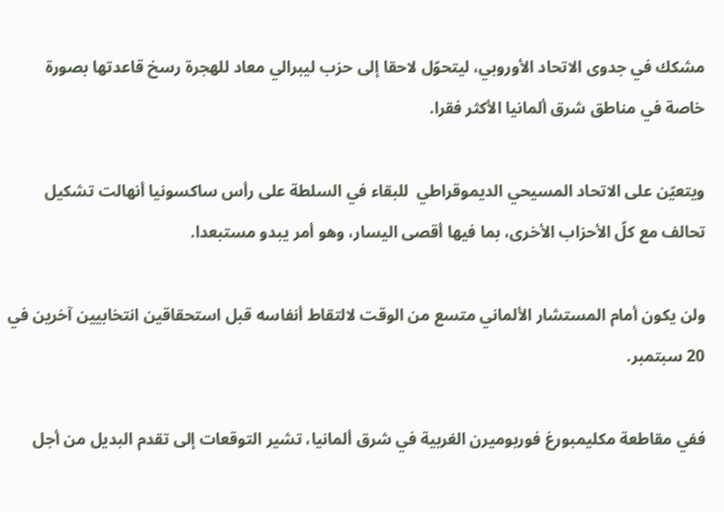مشكك في جدوى الاتحاد الأوروبي، ليتحوّل لاحقا إلى حزب ليبرالي معاد للهجرة رسخ قاعدتها بصورة خاصة في مناطق شرق ألمانيا الأكثر فقرا.

ويتعيّن على الاتحاد المسيحي الديموقراطي  للبقاء في السلطة على رأس ساكسونيا أنهالت تشكيل تحالف مع كلّ الأحزاب الأخرى، بما فيها أقصى اليسار، وهو أمر يبدو مستبعدا.

ولن يكون أمام المستشار الألماني متسع من الوقت لالتقاط أنفاسه قبل استحقاقين انتخابيين آخرين في 20 سبتمبر.

ففي مقاطعة مكليمبورغ فوربوميرن الغربية في شرق ألمانيا، تشير التوقعات إلى تقدم البديل من أجل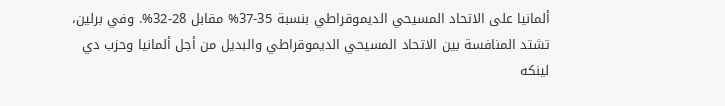ألمانيا على الاتحاد المسيحي الديموقراطي بنسبة 35-37% مقابل 28-32%. وفي برلين، تشتد المنافسة بين الاتحاد المسيحي الديموقراطي والبديل من أجل ألمانيا وحزب دي لينكه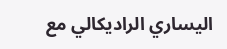اليساري الراديكالي مع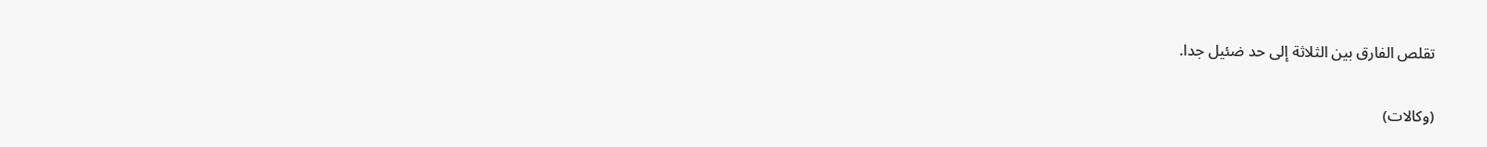تقلص الفارق بين الثلاثة إلى حد ضئيل جدا.

(وكالات)